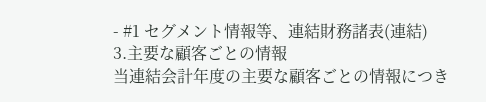- #1 セグメント情報等、連結財務諸表(連結)
3.主要な顧客ごとの情報
当連結会計年度の主要な顧客ごとの情報につき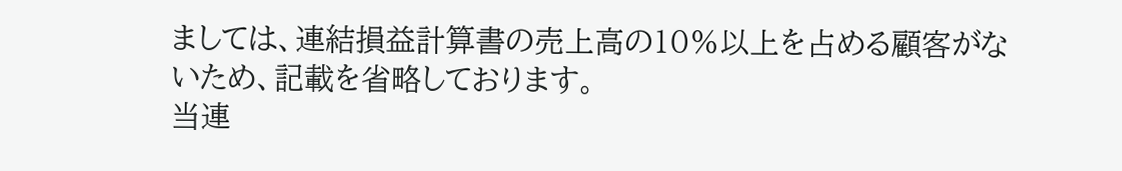ましては、連結損益計算書の売上高の10%以上を占める顧客がないため、記載を省略しております。
当連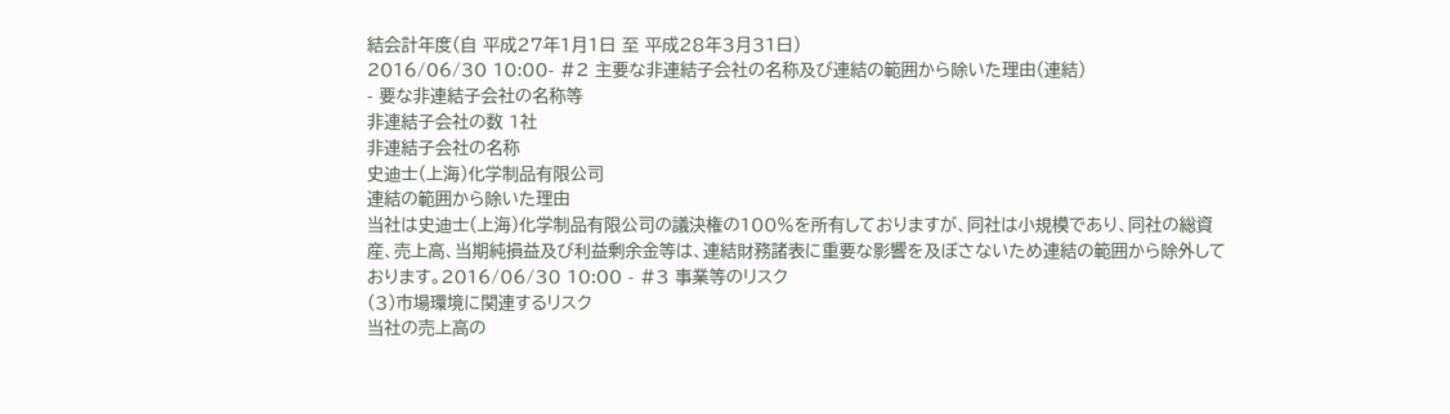結会計年度(自 平成27年1月1日 至 平成28年3月31日)
2016/06/30 10:00- #2 主要な非連結子会社の名称及び連結の範囲から除いた理由(連結)
- 要な非連結子会社の名称等
非連結子会社の数 1社
非連結子会社の名称
史迪士(上海)化学制品有限公司
連結の範囲から除いた理由
当社は史迪士(上海)化学制品有限公司の議決権の100%を所有しておりますが、同社は小規模であり、同社の総資産、売上高、当期純損益及び利益剰余金等は、連結財務諸表に重要な影響を及ぼさないため連結の範囲から除外しております。2016/06/30 10:00 - #3 事業等のリスク
(3)市場環境に関連するリスク
当社の売上高の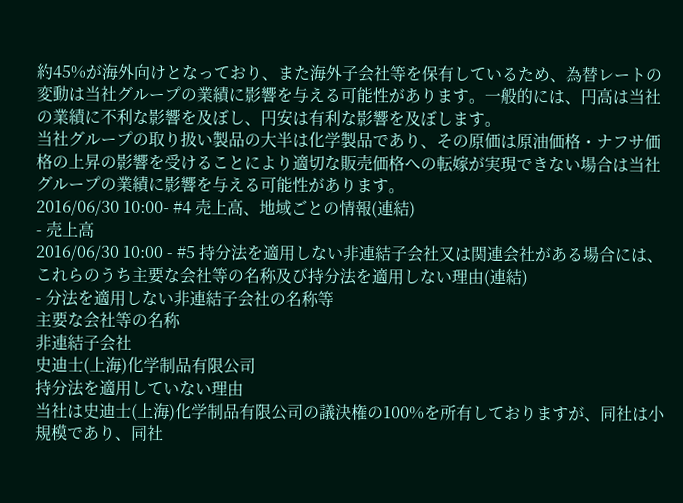約45%が海外向けとなっており、また海外子会社等を保有しているため、為替レートの変動は当社グループの業績に影響を与える可能性があります。一般的には、円高は当社の業績に不利な影響を及ぼし、円安は有利な影響を及ぼします。
当社グループの取り扱い製品の大半は化学製品であり、その原価は原油価格・ナフサ価格の上昇の影響を受けることにより適切な販売価格への転嫁が実現できない場合は当社グループの業績に影響を与える可能性があります。
2016/06/30 10:00- #4 売上高、地域ごとの情報(連結)
- 売上高
2016/06/30 10:00 - #5 持分法を適用しない非連結子会社又は関連会社がある場合には、これらのうち主要な会社等の名称及び持分法を適用しない理由(連結)
- 分法を適用しない非連結子会社の名称等
主要な会社等の名称
非連結子会社
史迪士(上海)化学制品有限公司
持分法を適用していない理由
当社は史迪士(上海)化学制品有限公司の議決権の100%を所有しておりますが、同社は小規模であり、同社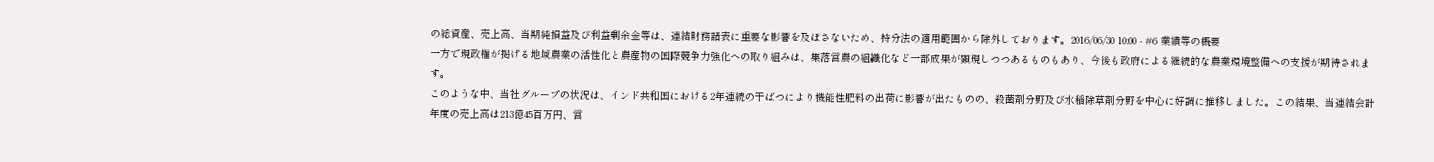の総資産、売上高、当期純損益及び利益剰余金等は、連結財務諸表に重要な影響を及ぼさないため、持分法の適用範囲から除外しております。2016/06/30 10:00 - #6 業績等の概要
一方で現政権が掲げる地域農業の活性化と農産物の国際競争力強化への取り組みは、集落営農の組織化など一部成果が顕現しつつあるものもあり、今後も政府による継続的な農業環境整備への支援が期待されます。
このような中、当社グループの状況は、インド共和国における2年連続の干ばつにより機能性肥料の出荷に影響が出たものの、殺菌剤分野及び水稲除草剤分野を中心に好調に推移しました。この結果、当連結会計年度の売上高は213億45百万円、営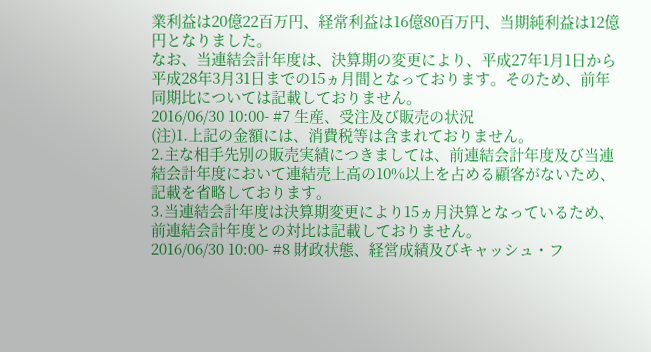業利益は20億22百万円、経常利益は16億80百万円、当期純利益は12億円となりました。
なお、当連結会計年度は、決算期の変更により、平成27年1月1日から平成28年3月31日までの15ヵ月間となっております。そのため、前年同期比については記載しておりません。
2016/06/30 10:00- #7 生産、受注及び販売の状況
(注)1.上記の金額には、消費税等は含まれておりません。
2.主な相手先別の販売実績につきましては、前連結会計年度及び当連結会計年度において連結売上高の10%以上を占める顧客がないため、記載を省略しております。
3.当連結会計年度は決算期変更により15ヵ月決算となっているため、前連結会計年度との対比は記載しておりません。
2016/06/30 10:00- #8 財政状態、経営成績及びキャッシュ・フ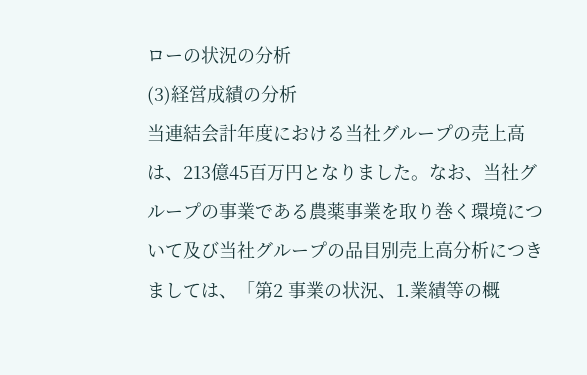ローの状況の分析
(3)経営成績の分析
当連結会計年度における当社グループの売上高は、213億45百万円となりました。なお、当社グループの事業である農薬事業を取り巻く環境について及び当社グループの品目別売上高分析につきましては、「第2 事業の状況、1.業績等の概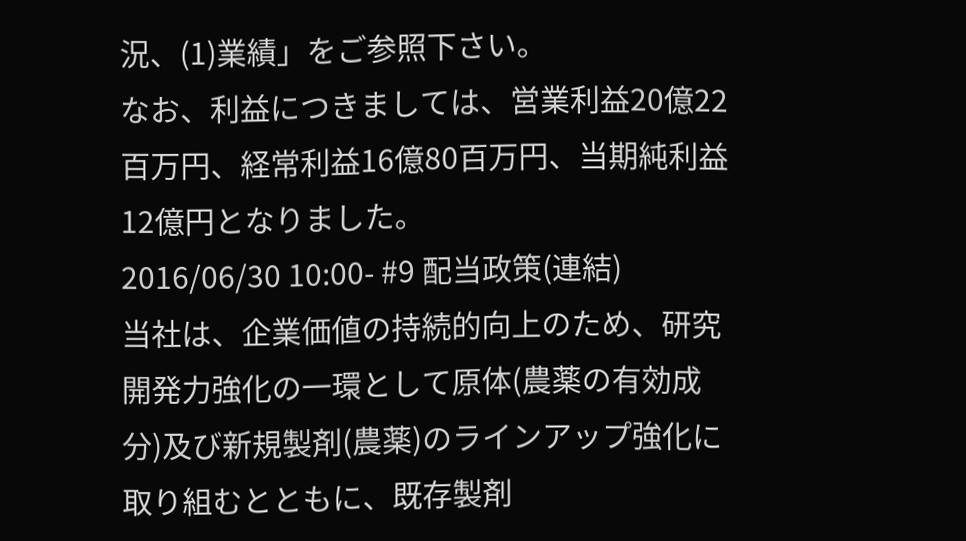況、(1)業績」をご参照下さい。
なお、利益につきましては、営業利益20億22百万円、経常利益16億80百万円、当期純利益12億円となりました。
2016/06/30 10:00- #9 配当政策(連結)
当社は、企業価値の持続的向上のため、研究開発力強化の一環として原体(農薬の有効成分)及び新規製剤(農薬)のラインアップ強化に取り組むとともに、既存製剤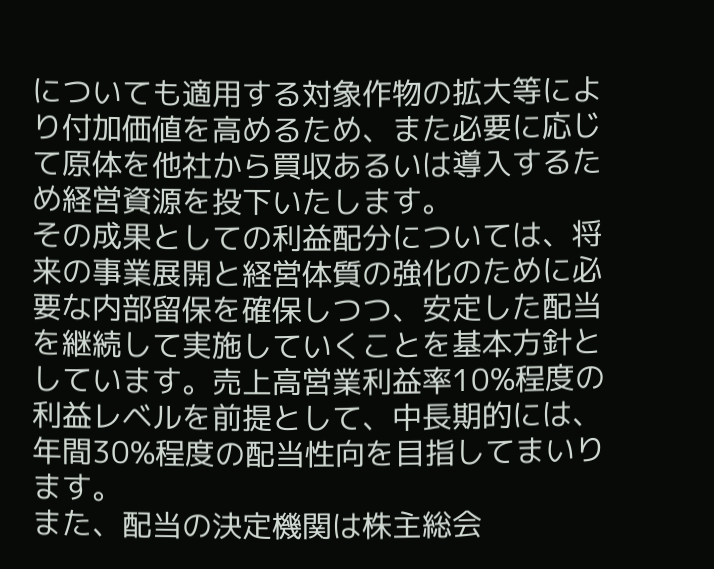についても適用する対象作物の拡大等により付加価値を高めるため、また必要に応じて原体を他社から買収あるいは導入するため経営資源を投下いたします。
その成果としての利益配分については、将来の事業展開と経営体質の強化のために必要な内部留保を確保しつつ、安定した配当を継続して実施していくことを基本方針としています。売上高営業利益率10%程度の利益レベルを前提として、中長期的には、年間30%程度の配当性向を目指してまいります。
また、配当の決定機関は株主総会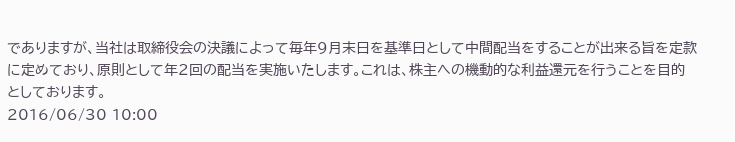でありますが、当社は取締役会の決議によって毎年9月末日を基準日として中間配当をすることが出来る旨を定款に定めており、原則として年2回の配当を実施いたします。これは、株主への機動的な利益還元を行うことを目的としております。
2016/06/30 10:00